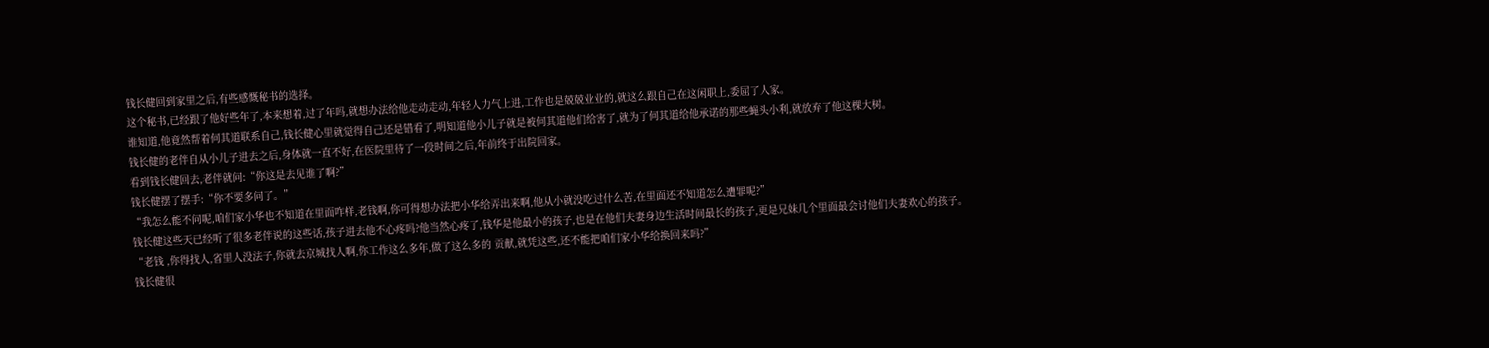钱长健回到家里之后,有些感慨秘书的选择。
这个秘书,已经跟了他好些年了,本来想着,过了年吗,就想办法给他走动走动,年轻人力气上进,工作也是兢兢业业的,就这么跟自己在这闲职上,委屈了人家。
谁知道,他竟然帮着何其道联系自己,钱长健心里就觉得自己还是错看了,明知道他小儿子就是被何其道他们给害了,就为了何其道给他承诺的那些蝇头小利,就放弃了他这棵大树。
钱长健的老伴自从小儿子进去之后,身体就一直不好,在医院里待了一段时间之后,年前终于出院回家。
看到钱长健回去,老伴就问:“你这是去见谁了啊?”
钱长健摆了摆手:“你不要多问了。”
“我怎么能不问呢,咱们家小华也不知道在里面咋样,老钱啊,你可得想办法把小华给弄出来啊,他从小就没吃过什么苦,在里面还不知道怎么遭罪呢?”
钱长健这些天已经听了很多老伴说的这些话,孩子进去他不心疼吗?他当然心疼了,钱华是他最小的孩子,也是在他们夫妻身边生活时间最长的孩子,更是兄妹几个里面最会讨他们夫妻欢心的孩子。
“老钱 ,你得找人,省里人没法子,你就去京城找人啊,你工作这么多年,做了这么多的 贡献,就凭这些,还不能把咱们家小华给换回来吗?”
钱长健很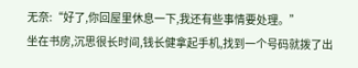无奈:“好了,你回屋里休息一下,我还有些事情要处理。”
坐在书房,沉思很长时间,钱长健拿起手机,找到一个号码就拨了出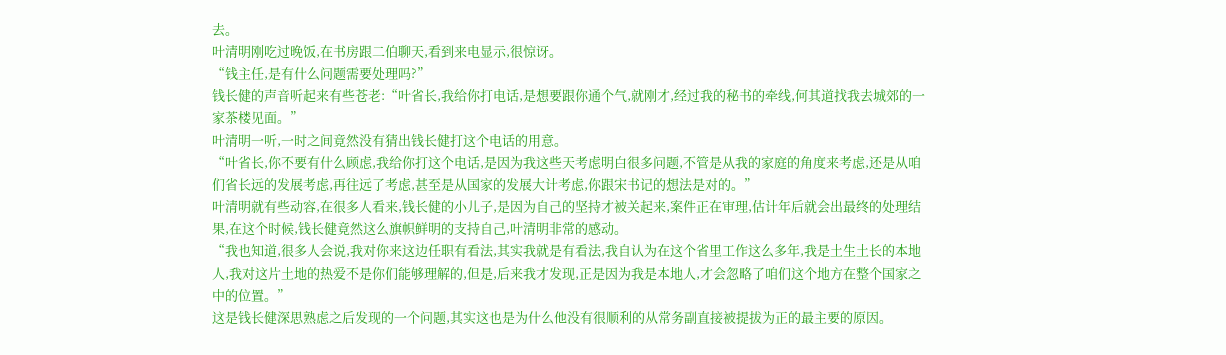去。
叶清明刚吃过晚饭,在书房跟二伯聊天,看到来电显示,很惊讶。
“钱主任,是有什么问题需要处理吗?”
钱长健的声音听起来有些苍老:“叶省长,我给你打电话,是想要跟你通个气,就刚才,经过我的秘书的牵线,何其道找我去城郊的一家茶楼见面。”
叶清明一听,一时之间竟然没有猜出钱长健打这个电话的用意。
“叶省长,你不要有什么顾虑,我给你打这个电话,是因为我这些天考虑明白很多问题,不管是从我的家庭的角度来考虑,还是从咱们省长远的发展考虑,再往远了考虑,甚至是从国家的发展大计考虑,你跟宋书记的想法是对的。”
叶清明就有些动容,在很多人看来,钱长健的小儿子,是因为自己的坚持才被关起来,案件正在审理,估计年后就会出最终的处理结果,在这个时候,钱长健竟然这么旗帜鲜明的支持自己,叶清明非常的感动。
“我也知道,很多人会说,我对你来这边任职有看法,其实我就是有看法,我自认为在这个省里工作这么多年,我是土生土长的本地人,我对这片土地的热爱不是你们能够理解的,但是,后来我才发现,正是因为我是本地人,才会忽略了咱们这个地方在整个国家之中的位置。”
这是钱长健深思熟虑之后发现的一个问题,其实这也是为什么他没有很顺利的从常务副直接被提拔为正的最主要的原因。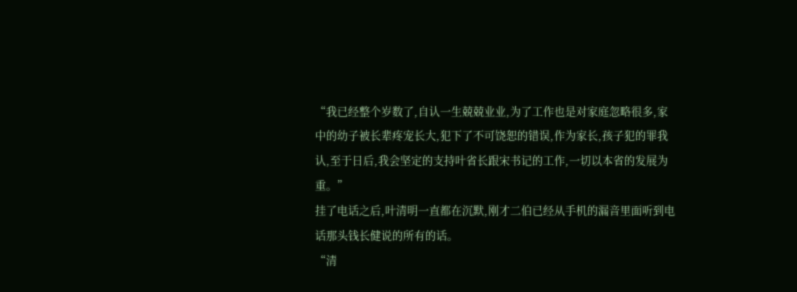“我已经整个岁数了,自认一生兢兢业业,为了工作也是对家庭忽略很多,家中的幼子被长辈疼宠长大,犯下了不可饶恕的错误,作为家长,孩子犯的罪我认,至于日后,我会坚定的支持叶省长跟宋书记的工作,一切以本省的发展为重。”
挂了电话之后,叶清明一直都在沉默,刚才二伯已经从手机的漏音里面听到电话那头钱长健说的所有的话。
“清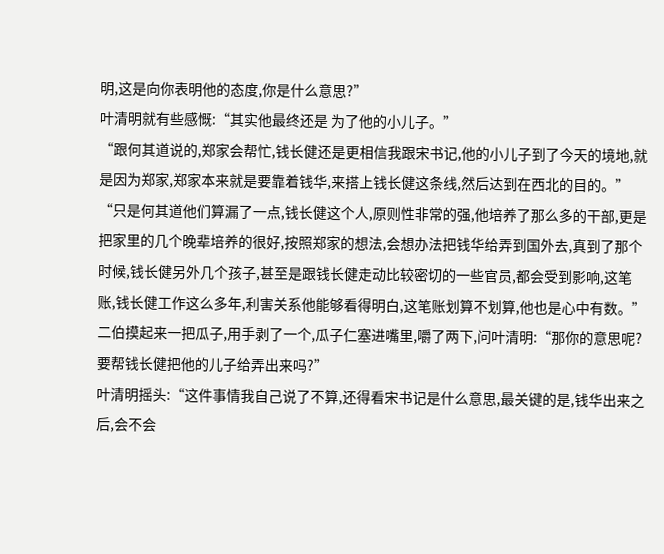明,这是向你表明他的态度,你是什么意思?”
叶清明就有些感慨:“其实他最终还是 为了他的小儿子。”
“跟何其道说的,郑家会帮忙,钱长健还是更相信我跟宋书记,他的小儿子到了今天的境地,就是因为郑家,郑家本来就是要靠着钱华,来搭上钱长健这条线,然后达到在西北的目的。”
“只是何其道他们算漏了一点,钱长健这个人,原则性非常的强,他培养了那么多的干部,更是把家里的几个晚辈培养的很好,按照郑家的想法,会想办法把钱华给弄到国外去,真到了那个时候,钱长健另外几个孩子,甚至是跟钱长健走动比较密切的一些官员,都会受到影响,这笔账,钱长健工作这么多年,利害关系他能够看得明白,这笔账划算不划算,他也是心中有数。”
二伯摸起来一把瓜子,用手剥了一个,瓜子仁塞进嘴里,嚼了两下,问叶清明:“那你的意思呢?要帮钱长健把他的儿子给弄出来吗?”
叶清明摇头:“这件事情我自己说了不算,还得看宋书记是什么意思,最关键的是,钱华出来之后,会不会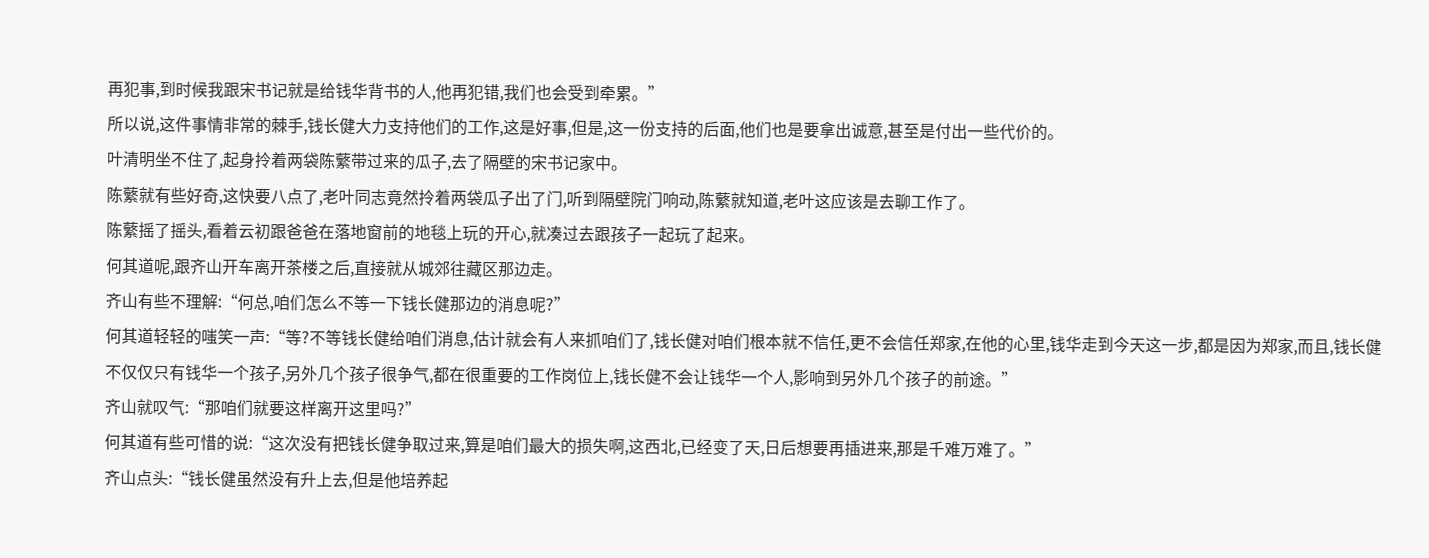再犯事,到时候我跟宋书记就是给钱华背书的人,他再犯错,我们也会受到牵累。”
所以说,这件事情非常的棘手,钱长健大力支持他们的工作,这是好事,但是,这一份支持的后面,他们也是要拿出诚意,甚至是付出一些代价的。
叶清明坐不住了,起身拎着两袋陈蘩带过来的瓜子,去了隔壁的宋书记家中。
陈蘩就有些好奇,这快要八点了,老叶同志竟然拎着两袋瓜子出了门,听到隔壁院门响动,陈蘩就知道,老叶这应该是去聊工作了。
陈蘩摇了摇头,看着云初跟爸爸在落地窗前的地毯上玩的开心,就凑过去跟孩子一起玩了起来。
何其道呢,跟齐山开车离开茶楼之后,直接就从城郊往藏区那边走。
齐山有些不理解:“何总,咱们怎么不等一下钱长健那边的消息呢?”
何其道轻轻的嗤笑一声:“等?不等钱长健给咱们消息,估计就会有人来抓咱们了,钱长健对咱们根本就不信任,更不会信任郑家,在他的心里,钱华走到今天这一步,都是因为郑家,而且,钱长健不仅仅只有钱华一个孩子,另外几个孩子很争气,都在很重要的工作岗位上,钱长健不会让钱华一个人,影响到另外几个孩子的前途。”
齐山就叹气:“那咱们就要这样离开这里吗?”
何其道有些可惜的说:“这次没有把钱长健争取过来,算是咱们最大的损失啊,这西北,已经变了天,日后想要再插进来,那是千难万难了。”
齐山点头:“钱长健虽然没有升上去,但是他培养起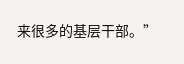来很多的基层干部。”